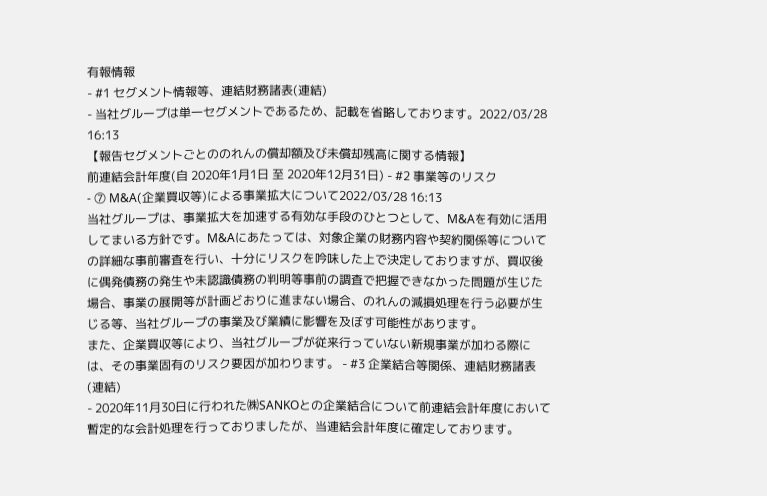有報情報
- #1 セグメント情報等、連結財務諸表(連結)
- 当社グループは単一セグメントであるため、記載を省略しております。2022/03/28 16:13
【報告セグメントごとののれんの償却額及び未償却残高に関する情報】
前連結会計年度(自 2020年1月1日 至 2020年12月31日) - #2 事業等のリスク
- ⑦ M&A(企業買収等)による事業拡大について2022/03/28 16:13
当社グループは、事業拡大を加速する有効な手段のひとつとして、M&Aを有効に活用してまいる方針です。M&Aにあたっては、対象企業の財務内容や契約関係等についての詳細な事前審査を行い、十分にリスクを吟味した上で決定しておりますが、買収後に偶発債務の発生や未認識債務の判明等事前の調査で把握できなかった問題が生じた場合、事業の展開等が計画どおりに進まない場合、のれんの減損処理を行う必要が生じる等、当社グループの事業及び業績に影響を及ぼす可能性があります。
また、企業買収等により、当社グループが従来行っていない新規事業が加わる際には、その事業固有のリスク要因が加わります。 - #3 企業結合等関係、連結財務諸表(連結)
- 2020年11月30日に行われた㈱SANKOとの企業結合について前連結会計年度において暫定的な会計処理を行っておりましたが、当連結会計年度に確定しております。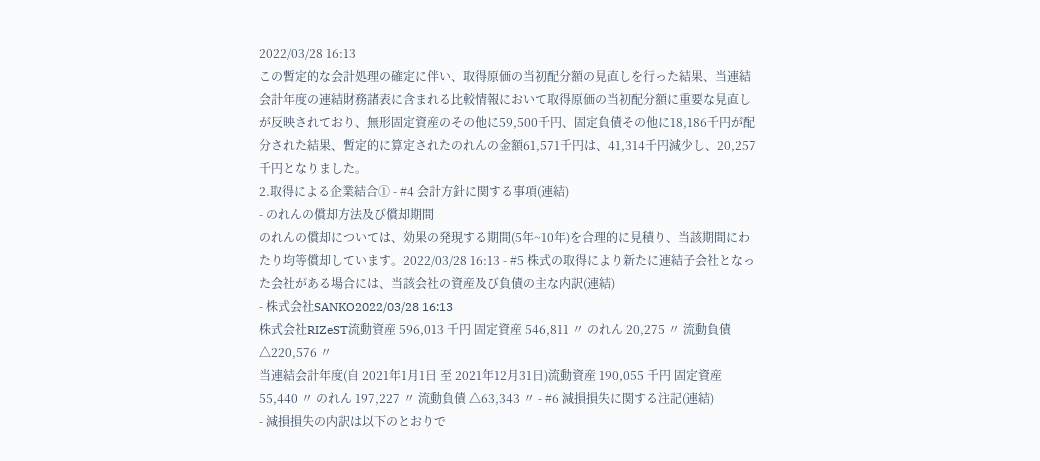2022/03/28 16:13
この暫定的な会計処理の確定に伴い、取得原価の当初配分額の見直しを行った結果、当連結会計年度の連結財務諸表に含まれる比較情報において取得原価の当初配分額に重要な見直しが反映されており、無形固定資産のその他に59,500千円、固定負債その他に18,186千円が配分された結果、暫定的に算定されたのれんの金額61,571千円は、41,314千円減少し、20,257千円となりました。
2.取得による企業結合① - #4 会計方針に関する事項(連結)
- のれんの償却方法及び償却期間
のれんの償却については、効果の発現する期間(5年~10年)を合理的に見積り、当該期間にわたり均等償却しています。2022/03/28 16:13 - #5 株式の取得により新たに連結子会社となった会社がある場合には、当該会社の資産及び負債の主な内訳(連結)
- 株式会社SANKO2022/03/28 16:13
株式会社RIZeST流動資産 596,013 千円 固定資産 546,811 〃 のれん 20,275 〃 流動負債 △220,576 〃
当連結会計年度(自 2021年1月1日 至 2021年12月31日)流動資産 190,055 千円 固定資産 55,440 〃 のれん 197,227 〃 流動負債 △63,343 〃 - #6 減損損失に関する注記(連結)
- 減損損失の内訳は以下のとおりで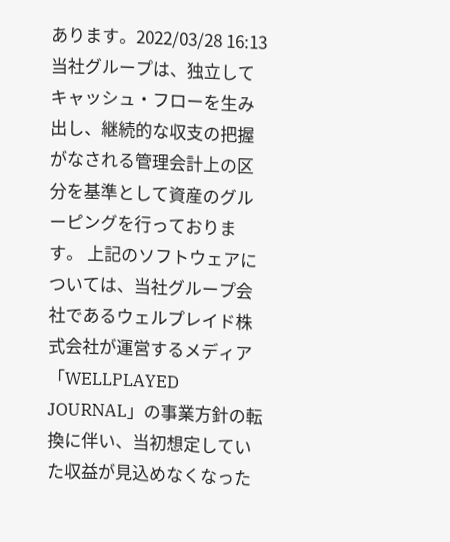あります。2022/03/28 16:13
当社グループは、独立してキャッシュ・フローを生み出し、継続的な収支の把握がなされる管理会計上の区分を基準として資産のグルーピングを行っております。 上記のソフトウェアについては、当社グループ会社であるウェルプレイド株式会社が運営するメディア「WELLPLAYED JOURNAL」の事業方針の転換に伴い、当初想定していた収益が見込めなくなった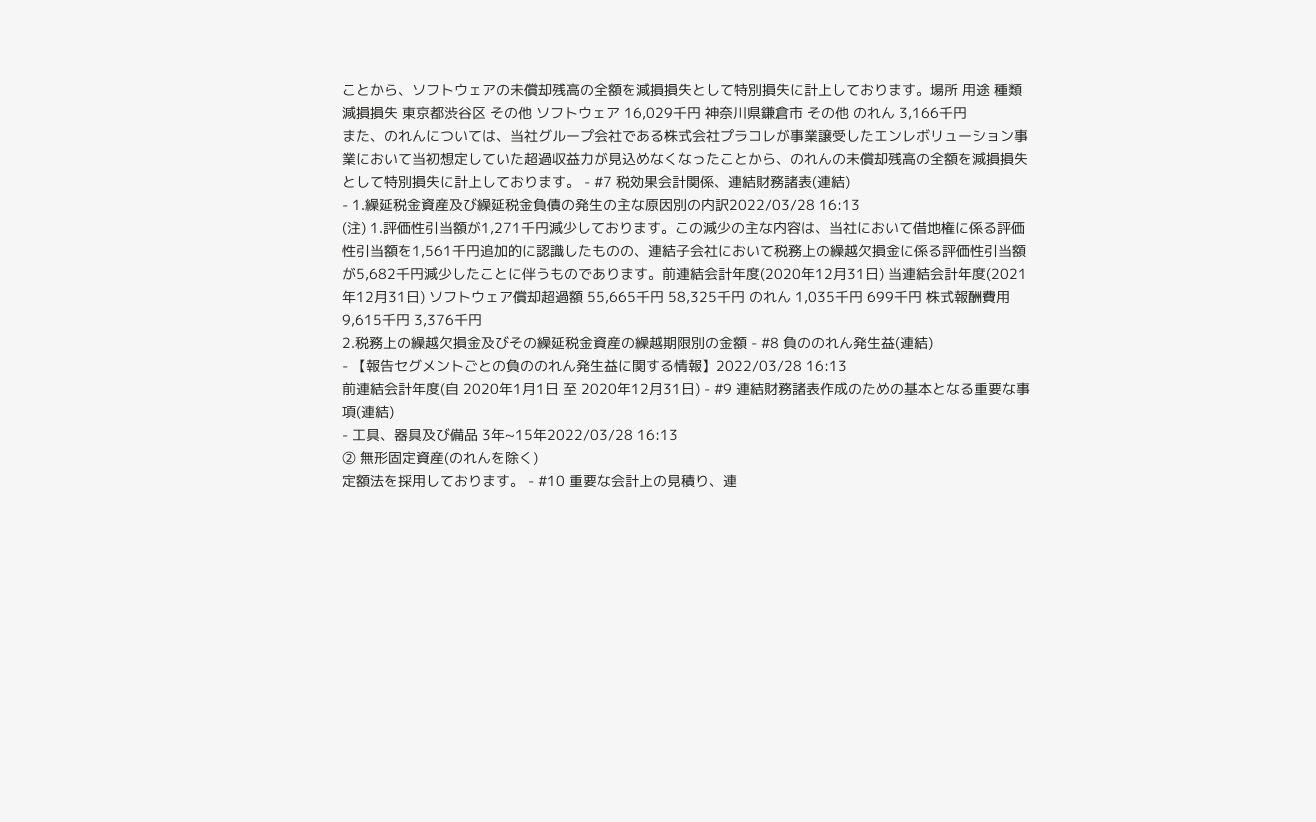ことから、ソフトウェアの未償却残高の全額を減損損失として特別損失に計上しております。場所 用途 種類 減損損失 東京都渋谷区 その他 ソフトウェア 16,029千円 神奈川県鎌倉市 その他 のれん 3,166千円
また、のれんについては、当社グループ会社である株式会社プラコレが事業譲受したエンレボリューション事業において当初想定していた超過収益力が見込めなくなったことから、のれんの未償却残高の全額を減損損失として特別損失に計上しております。 - #7 税効果会計関係、連結財務諸表(連結)
- 1.繰延税金資産及び繰延税金負債の発生の主な原因別の内訳2022/03/28 16:13
(注) 1.評価性引当額が1,271千円減少しております。この減少の主な内容は、当社において借地権に係る評価性引当額を1,561千円追加的に認識したものの、連結子会社において税務上の繰越欠損金に係る評価性引当額が5,682千円減少したことに伴うものであります。前連結会計年度(2020年12月31日) 当連結会計年度(2021年12月31日) ソフトウェア償却超過額 55,665千円 58,325千円 のれん 1,035千円 699千円 株式報酬費用 9,615千円 3,376千円
2.税務上の繰越欠損金及びその繰延税金資産の繰越期限別の金額 - #8 負ののれん発生益(連結)
- 【報告セグメントごとの負ののれん発生益に関する情報】2022/03/28 16:13
前連結会計年度(自 2020年1月1日 至 2020年12月31日) - #9 連結財務諸表作成のための基本となる重要な事項(連結)
- 工具、器具及び備品 3年~15年2022/03/28 16:13
② 無形固定資産(のれんを除く)
定額法を採用しております。 - #10 重要な会計上の見積り、連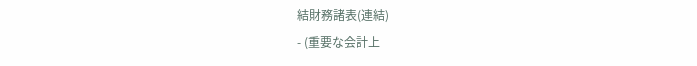結財務諸表(連結)
- (重要な会計上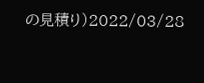の見積り)2022/03/28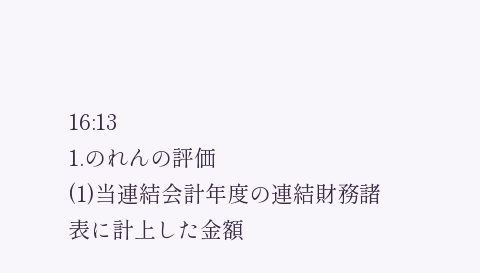16:13
1.のれんの評価
(1)当連結会計年度の連結財務諸表に計上した金額